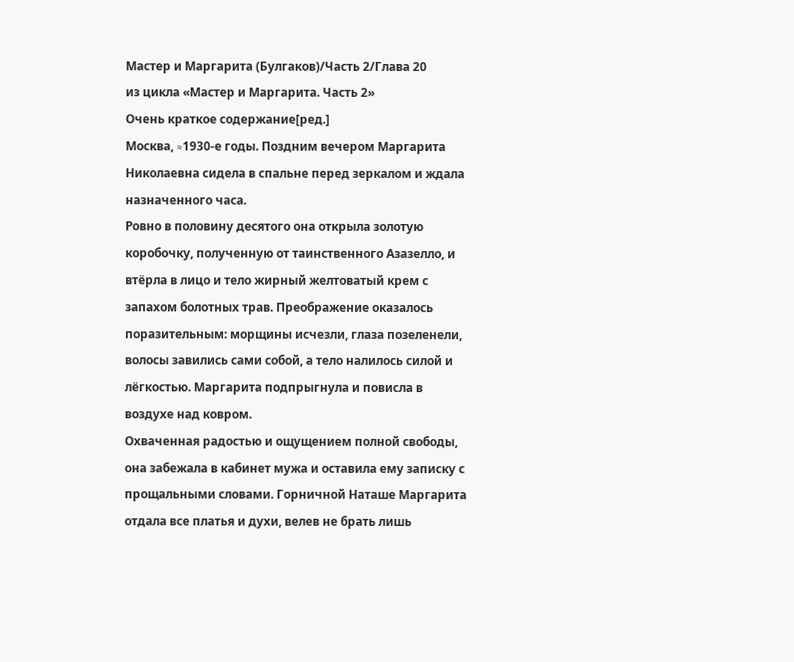Мастер и Маргарита (Булгаков)/Часть 2/Глава 20
из цикла «Мастер и Маргарита. Часть 2»
Очень краткое содержание[ред.]
Москва, ≈1930-е годы. Поздним вечером Маргарита Николаевна сидела в спальне перед зеркалом и ждала назначенного часа.
Ровно в половину десятого она открыла золотую коробочку, полученную от таинственного Азазелло, и втёрла в лицо и тело жирный желтоватый крем с запахом болотных трав. Преображение оказалось поразительным: морщины исчезли, глаза позеленели, волосы завились сами собой, а тело налилось силой и лёгкостью. Маргарита подпрыгнула и повисла в воздухе над ковром.
Охваченная радостью и ощущением полной свободы, она забежала в кабинет мужа и оставила ему записку с прощальными словами. Горничной Наташе Маргарита отдала все платья и духи, велев не брать лишь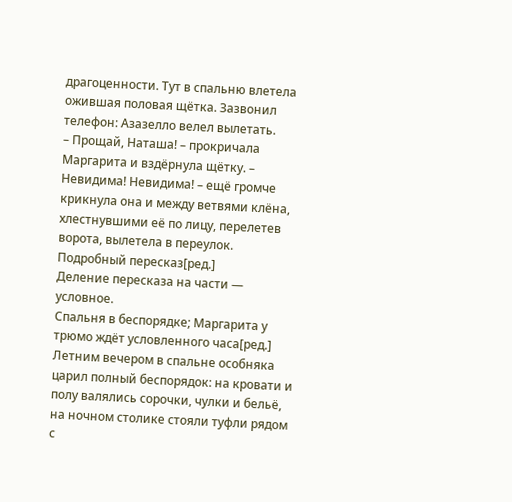драгоценности. Тут в спальню влетела ожившая половая щётка. Зазвонил телефон: Азазелло велел вылетать.
– Прощай, Наташа! – прокричала Маргарита и вздёрнула щётку. – Невидима! Невидима! – ещё громче крикнула она и между ветвями клёна, хлестнувшими её по лицу, перелетев ворота, вылетела в переулок.
Подробный пересказ[ред.]
Деление пересказа на части — условное.
Спальня в беспорядке; Маргарита у трюмо ждёт условленного часа[ред.]
Летним вечером в спальне особняка царил полный беспорядок: на кровати и полу валялись сорочки, чулки и бельё, на ночном столике стояли туфли рядом с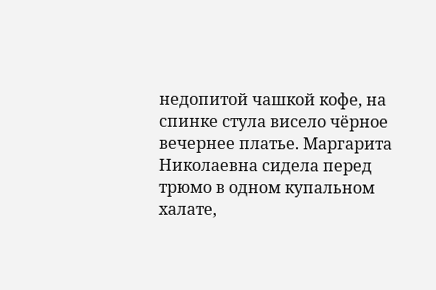недопитой чашкой кофе, на спинке стула висело чёрное вечернее платье. Маргарита Николаевна сидела перед трюмо в одном купальном халате,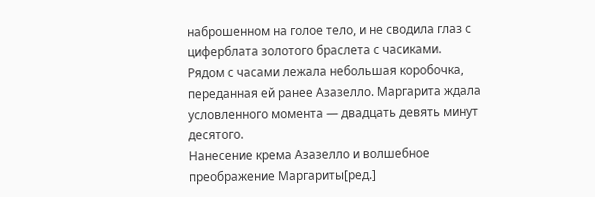наброшенном на голое тело, и не сводила глаз с циферблата золотого браслета с часиками.
Рядом с часами лежала небольшая коробочка, переданная ей ранее Азазелло. Маргарита ждала условленного момента — двадцать девять минут десятого.
Нанесение крема Азазелло и волшебное преображение Маргариты[ред.]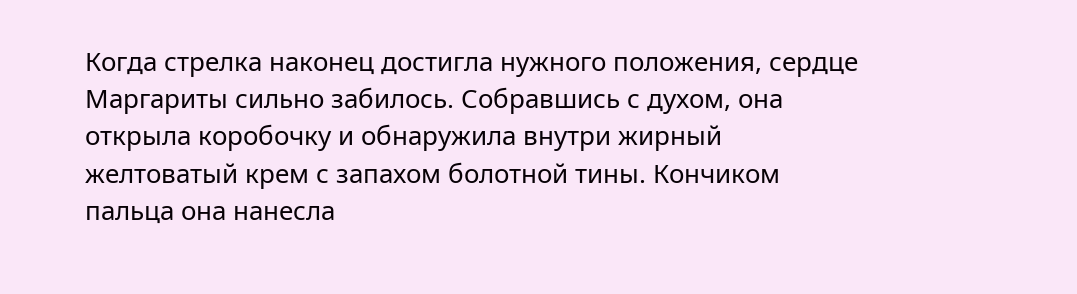Когда стрелка наконец достигла нужного положения, сердце Маргариты сильно забилось. Собравшись с духом, она открыла коробочку и обнаружила внутри жирный желтоватый крем с запахом болотной тины. Кончиком пальца она нанесла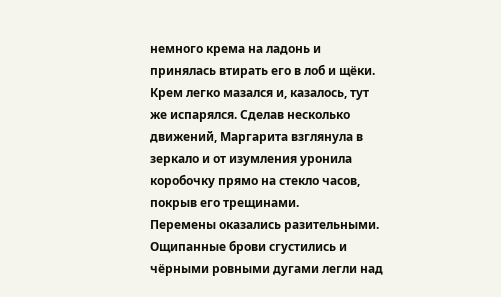немного крема на ладонь и принялась втирать его в лоб и щёки. Крем легко мазался и, казалось, тут же испарялся. Сделав несколько движений, Маргарита взглянула в зеркало и от изумления уронила коробочку прямо на стекло часов, покрыв его трещинами.
Перемены оказались разительными. Ощипанные брови сгустились и чёрными ровными дугами легли над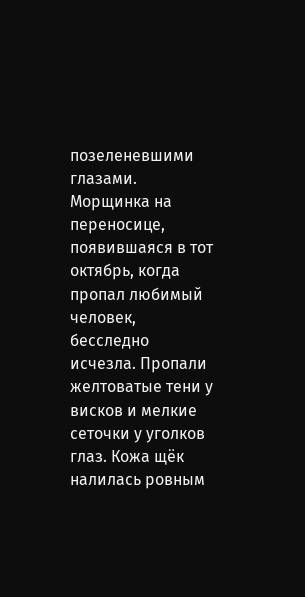позеленевшими глазами. Морщинка на переносице, появившаяся в тот октябрь, когда пропал любимый человек, бесследно исчезла. Пропали желтоватые тени у висков и мелкие сеточки у уголков глаз. Кожа щёк налилась ровным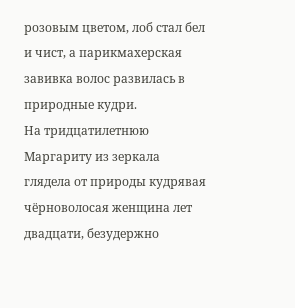розовым цветом, лоб стал бел и чист, а парикмахерская завивка волос развилась в природные кудри.
На тридцатилетнюю Маргариту из зеркала глядела от природы кудрявая чёрноволосая женщина лет двадцати, безудержно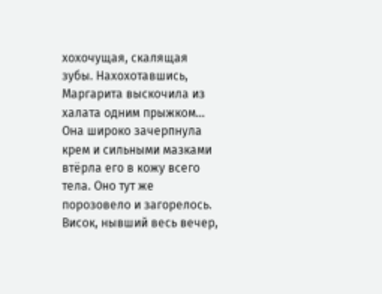хохочущая, скалящая зубы. Нахохотавшись, Маргарита выскочила из халата одним прыжком...
Она широко зачерпнула крем и сильными мазками втёрла его в кожу всего тела. Оно тут же порозовело и загорелось. Висок, нывший весь вечер,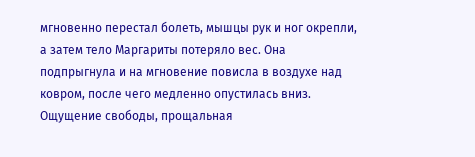мгновенно перестал болеть, мышцы рук и ног окрепли, а затем тело Маргариты потеряло вес. Она подпрыгнула и на мгновение повисла в воздухе над ковром, после чего медленно опустилась вниз.
Ощущение свободы, прощальная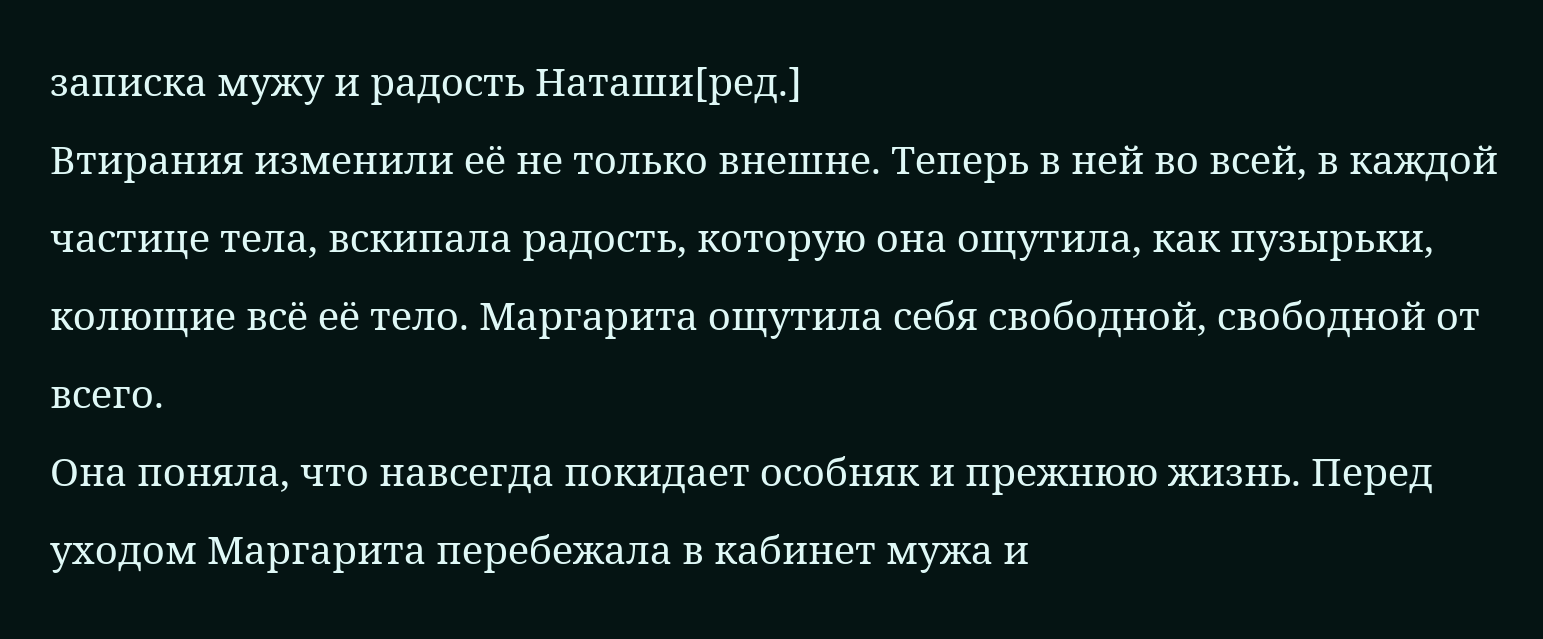записка мужу и радость Наташи[ред.]
Втирания изменили её не только внешне. Теперь в ней во всей, в каждой частице тела, вскипала радость, которую она ощутила, как пузырьки, колющие всё её тело. Маргарита ощутила себя свободной, свободной от всего.
Она поняла, что навсегда покидает особняк и прежнюю жизнь. Перед уходом Маргарита перебежала в кабинет мужа и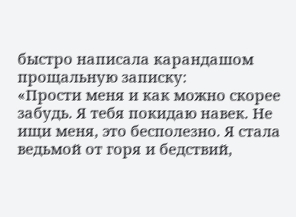быстро написала карандашом прощальную записку:
«Прости меня и как можно скорее забудь. Я тебя покидаю навек. Не ищи меня, это бесполезно. Я стала ведьмой от горя и бедствий,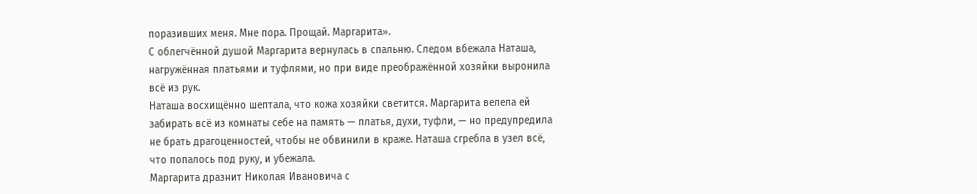поразивших меня. Мне пора. Прощай. Маргарита».
С облегчённой душой Маргарита вернулась в спальню. Следом вбежала Наташа, нагружённая платьями и туфлями, но при виде преображённой хозяйки выронила всё из рук.
Наташа восхищённо шептала, что кожа хозяйки светится. Маргарита велела ей забирать всё из комнаты себе на память — платья, духи, туфли, — но предупредила не брать драгоценностей, чтобы не обвинили в краже. Наташа сгребла в узел всё, что попалось под руку, и убежала.
Маргарита дразнит Николая Ивановича с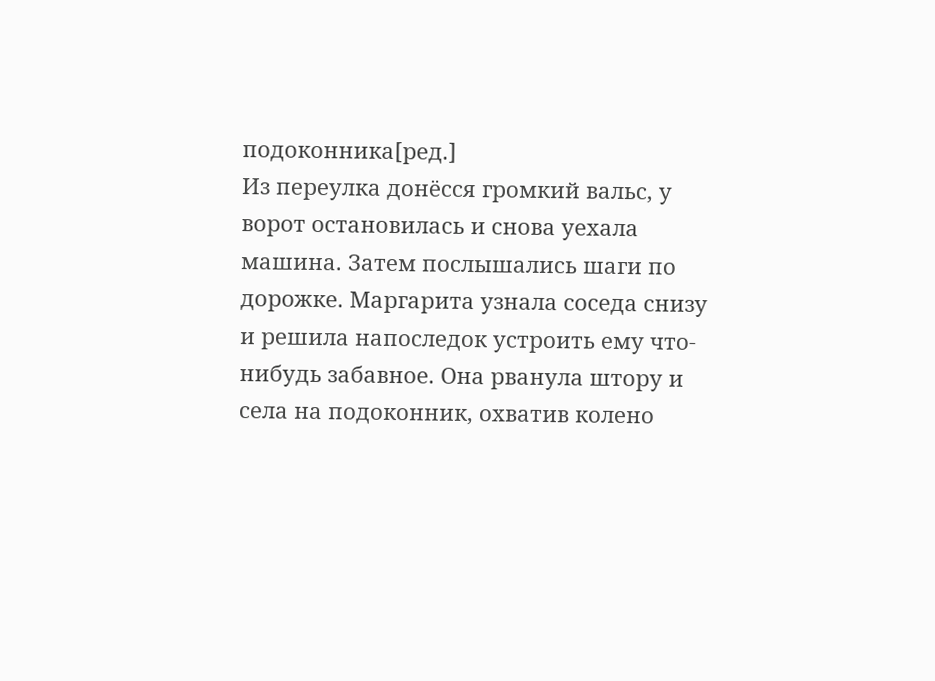подоконника[ред.]
Из переулка донёсся громкий вальс, у ворот остановилась и снова уехала машина. Затем послышались шаги по дорожке. Маргарита узнала соседа снизу и решила напоследок устроить ему что-нибудь забавное. Она рванула штору и села на подоконник, охватив колено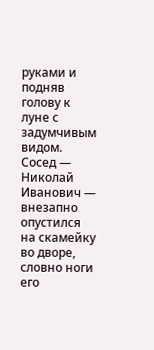руками и подняв голову к луне с задумчивым видом.
Сосед — Николай Иванович — внезапно опустился на скамейку во дворе, словно ноги его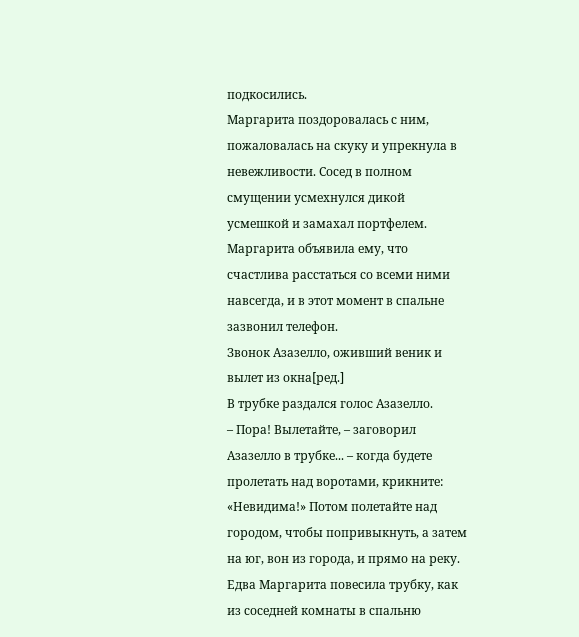подкосились.
Маргарита поздоровалась с ним, пожаловалась на скуку и упрекнула в невежливости. Сосед в полном смущении усмехнулся дикой усмешкой и замахал портфелем. Маргарита объявила ему, что счастлива расстаться со всеми ними навсегда, и в этот момент в спальне зазвонил телефон.
Звонок Азазелло, оживший веник и вылет из окна[ред.]
В трубке раздался голос Азазелло.
– Пора! Вылетайте, – заговорил Азазелло в трубке... – когда будете пролетать над воротами, крикните: «Невидима!» Потом полетайте над городом, чтобы попривыкнуть, а затем на юг, вон из города, и прямо на реку.
Едва Маргарита повесила трубку, как из соседней комнаты в спальню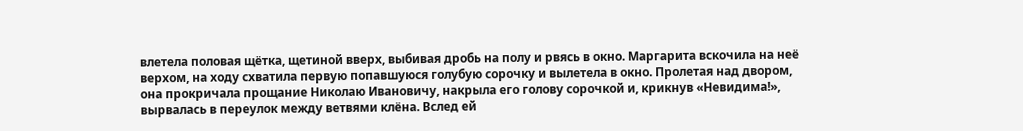влетела половая щётка, щетиной вверх, выбивая дробь на полу и рвясь в окно. Маргарита вскочила на неё верхом, на ходу схватила первую попавшуюся голубую сорочку и вылетела в окно. Пролетая над двором, она прокричала прощание Николаю Ивановичу, накрыла его голову сорочкой и, крикнув «Невидима!», вырвалась в переулок между ветвями клёна. Вслед ей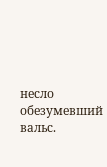несло обезумевший вальс.